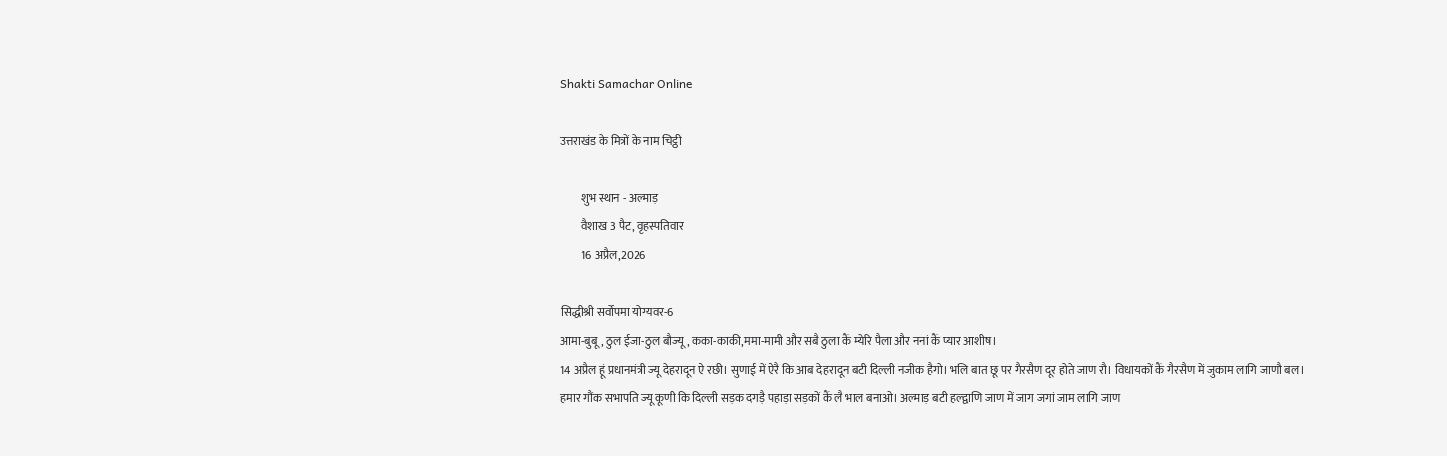Shakti Samachar Online

उत्तराखंड के मित्रों के नाम चिट्ठी

         शुभ स्थान - अल्माड़
         वैशाख 3 पैट, वृहस्पतिवार
         16 अप्रैल,2026

सिद्धीश्री सर्वोपमा योग्यवर-6
आमा-बुबू, ठुल ईजा-ठुल बौज्यू, कका-काकी,ममा-मामी और सबै ठुला कैं म्येरि पैला और ननां कैं प्यार आशीष।
14 अप्रैल हूं प्रधानमंत्री ज्यू देहरादून ऐ रछी। सुणाई में ऐरै कि आब देहरादून बटी दिल्ली नजीक हैगो। भलि बात छू पर गैरसैण दूर होते जाण रौ। विधायकों कैं गैरसैण में जुकाम लागि जाणौ बल। हमार गौंक सभापति ज्यू कूणी कि दिल्ली सड़क दगड़ै पहाड़ा सड़कों कैं लै भाल बनाओ। अल्माड़ बटी हल्द्वाणि जाण में जाग जगां जाम लागि जाण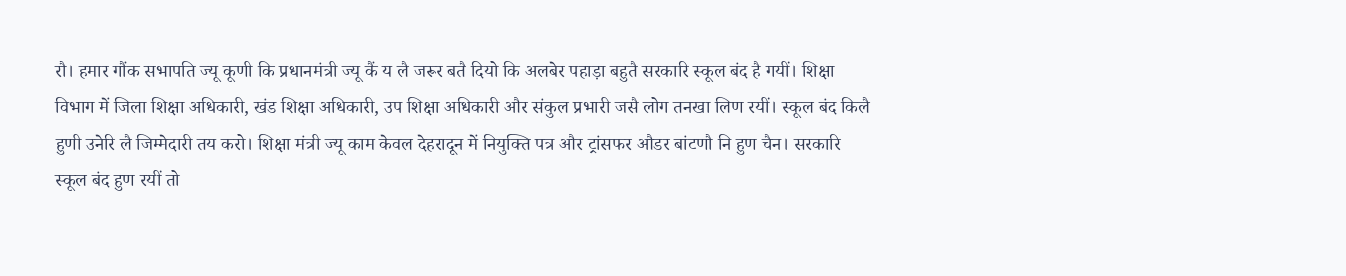रौ। हमार गौंक सभापति ज्यू कूणी कि प्रधानमंत्री ज्यू कैं य लै जरूर बतै दियो कि अलबेर पहाड़ा बहुतै सरकारि स्कूल बंद है गयीं। शिक्षा विभाग में जिला शिक्षा अधिकारी, खंड शिक्षा अधिकारी, उप शिक्षा अधिकारी और संकुल प्रभारी जसै लोग तनखा लिण रयीं। स्कूल बंद किलै हुणी उनेरि लै जिम्मेदारी तय करो। शिक्षा मंत्री ज्यू काम केवल देहरादून में नियुक्ति पत्र और ट्रांसफर औडर बांटणौ नि हुण चैन। सरकारि स्कूल बंद हुण रयीं तो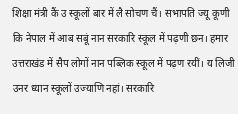शिक्षा मंत्री कैं उ स्कूलों बार में लै सोचण चैं। सभापति ज्यू कूणी कि नेपाल में आब सबूं नान सरकारि स्कूल में पढ़णी छन। हमार उत्तराखंड में सैप लोगों नान पब्लिक स्कूल में पढ़ण रयीं। य लिजी उनर ध्यान स्कूलों उज्याणि नहां। सरकारि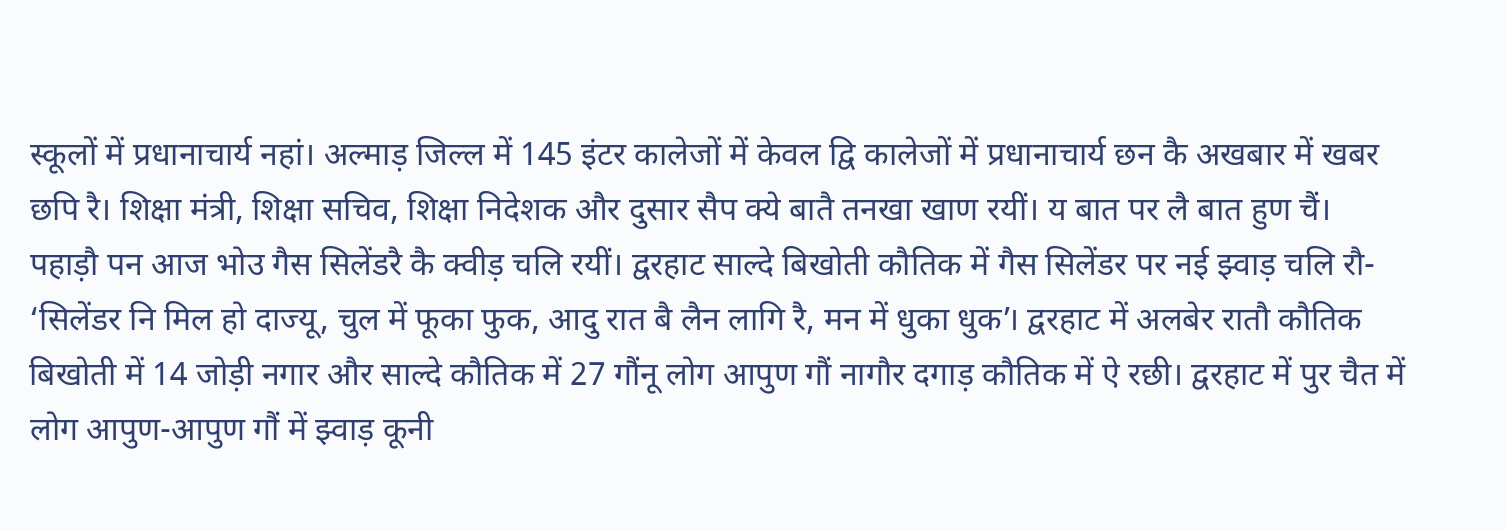स्कूलों में प्रधानाचार्य नहां। अल्माड़ जिल्ल में 145 इंटर कालेजों में केवल द्वि कालेजों में प्रधानाचार्य छन कै अखबार में खबर छपि रै। शिक्षा मंत्री, शिक्षा सचिव, शिक्षा निदेशक और दुसार सैप क्ये बातै तनखा खाण रयीं। य बात पर लै बात हुण चैं।
पहाड़ौ पन आज भोउ गैस सिलेंडरै कै क्वीड़ चलि रयीं। द्वरहाट साल्दे बिखोती कौतिक में गैस सिलेंडर पर नई झ्वाड़ चलि रौ- ‘सिलेंडर नि मिल हो दाज्यू, चुल में फूका फुक, आदु रात बै लैन लागि रै, मन में धुका धुक’। द्वरहाट में अलबेर रातौ कौतिक बिखोती में 14 जोड़ी नगार और साल्दे कौतिक में 27 गौंनू लोग आपुण गौं नागौर दगाड़ कौतिक में ऐ रछी। द्वरहाट में पुर चैत में लोग आपुण-आपुण गौं में झ्वाड़ कूनी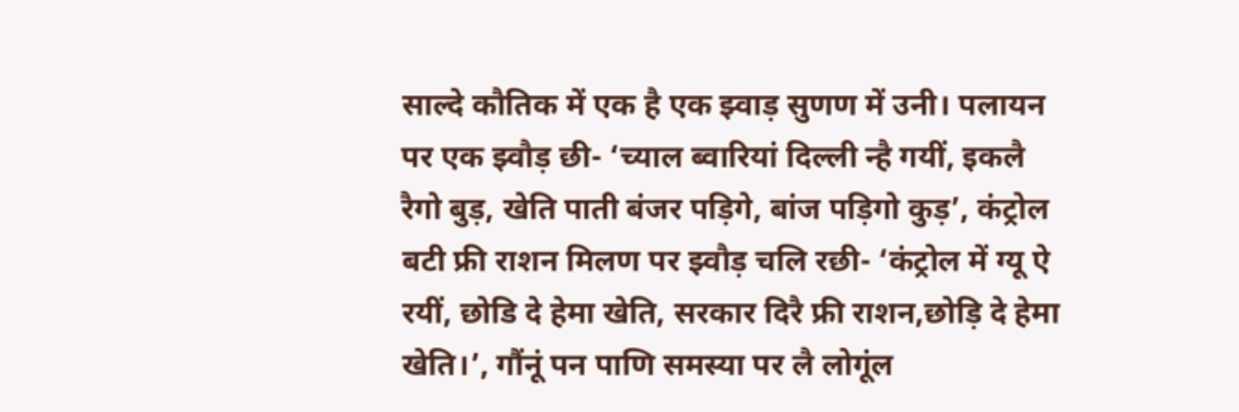साल्दे कौतिक में एक है एक झ्वाड़ सुणण में उनी। पलायन पर एक झ्वौड़ छी- ‘च्याल ब्वारियां दिल्ली न्है गयीं, इकलै रैगो बुड़, खेति पाती बंजर पड़िगे, बांज पड़िगो कुड़’, कंट्रोल बटी फ्री राशन मिलण पर झ्वौड़ चलि रछी- ‘कंट्रोल में ग्यू ऐ रयीं, छोडि दे हेमा खेति, सरकार दिरै फ्री राशन,छोड़ि दे हेमा खेति।’, गौंनूं पन पाणि समस्या पर लै लोगूंल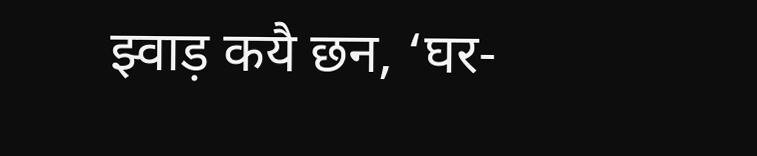झ्वाड़ कयै छन, ‘घर-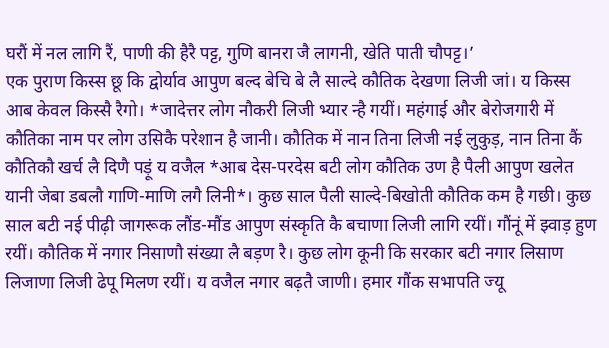घरौं में नल लागि रैं, पाणी की हैरै पट्ट, गुणि बानरा जै लागनी, खेति पाती चौपट्ट।’
एक पुराण किस्स छू कि द्वोर्याव आपुण बल्द बेचि बे लै साल्दे कौतिक देखणा लिजी जां। य किस्स आब केवल किस्सै रैगो। *जादेत्तर लोग नौकरी लिजी भ्यार न्है गयीं। महंगाई और बेरोजगारी में कौतिका नाम पर लोग उसिकै परेशान है जानी। कौतिक में नान तिना लिजी नई लुकुड़, नान तिना कैं कौतिकौ खर्च लै दिणै पड़ूं य वजैल *आब देस-परदेस बटी लोग कौतिक उण है पैली आपुण खलेत यानी जेबा डबलौ गाणि-माणि लगै लिनी*। कुछ साल पैली साल्दे-बिखोती कौतिक कम है गछी। कुछ साल बटी नई पीढ़ी जागरूक लौंड-मौंड आपुण संस्कृति कै बचाणा लिजी लागि रयीं। गौंनूं में झ्वाड़ हुण रयीं। कौतिक में नगार निसाणौ संख्या लै बड़ण रै। कुछ लोग कूनी कि सरकार बटी नगार लिसाण लिजाणा लिजी ढेपू मिलण रयीं। य वजैल नगार बढ़तै जाणी। हमार गौंक सभापति ज्यू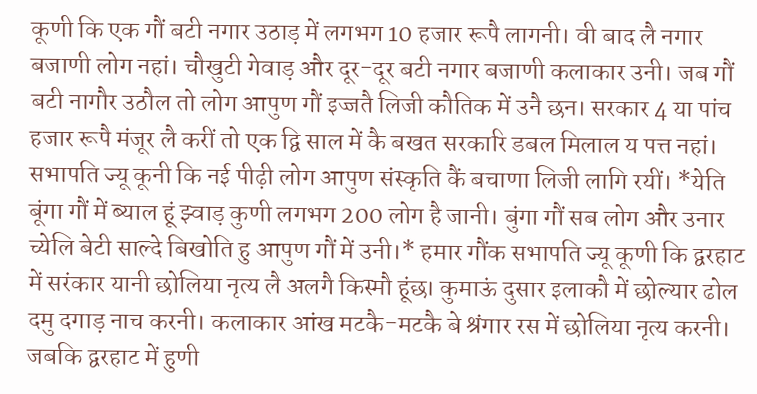कूणी कि एक गौं बटी नगार उठाड़ में लगभग 10 हजार रूपै लागनी। वी बाद लै नगार बजाणी लोग नहां। चौखुटी गेवाड़ और दूर-दूर बटी नगार बजाणी कलाकार उनी। जब गौं बटी नागौर उठौल तो लोग आपुण गौं इज्जतै लिजी कौतिक में उनै छन। सरकार 4 या पांच हजार रूपै मंजूर लै करीं तो एक द्वि साल में कै बखत सरकारि डबल मिलाल य पत्त नहां। सभापति ज्यू कूनी कि नई पीढ़ी लोग आपुण संस्कृति कैं बचाणा लिजी लागि रयीं। *येति बूंगा गौं में ब्याल हूं झ्वाड़ कुणी लगभग 200 लोग है जानी। बुंगा गौं सब लोग और उनार च्येलि बेटी साल्दे बिखोति हु आपुण गौं में उनी।* हमार गौंक सभापति ज्यू कूणी कि द्वरहाट में सरंकार यानी छोलिया नृत्य लै अलगै किस्मौ हूंछ। कुमाऊं दुसार इलाकौ में छोल्यार ढोल दमु दगाड़ नाच करनी। कलाकार आंख मटकै-मटकै बे श्रंगार रस में छोलिया नृत्य करनी। जबकि द्वरहाट में हुणी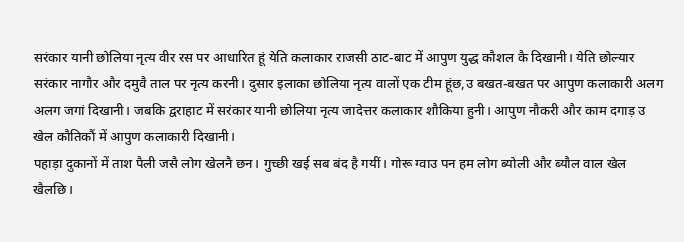सरंकार यानी छोलिया नृत्य वीर रस पर आधारित हूं येति कलाकार राजसी ठाट-बाट में आपुण युद्ध कौशल कै दिखानी। येति छोल्यार सरंकार नागौर और दमुवै ताल पर नृत्य करनी। दुसार इलाका छोलिया नृत्य वालों एक टीम हूंछ,उ बखत-बखत पर आपुण कलाकारी अलग अलग जगां दिखानी। जबकि द्वराहाट में सरंकार यानी छोलिया नृत्य जादेत्तर कलाकार शौकिया हुनी। आपुण नौकरी और काम दगाड़ उ खेल कौतिकौं में आपुण कलाकारी दिखानी।
पहाड़ा दुकानों में ताश पैली जसै लोग खेलनै छन। गुच्छी खई सब बंद है गयीं। गोरू ग्वाउ पन हम लोग ब्योली और ब्यौल वाल खेल खैलछि।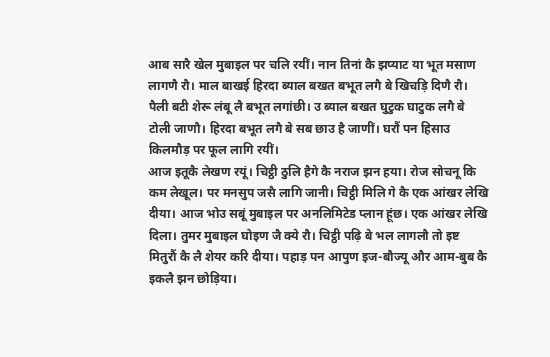आब सारै खेल मुबाइल पर चलि रयीं। नान तिनां कै झप्याट या भूत मसाण लागणै रौ। माल बाखई हिरदा ब्याल बखत बभूत लगै बे खिचड़ि दिणै रौ। पैली बटी शेरू लंबू लै बभूत लगांछी। उ ब्याल बखत घुटुक घाटुक लगै बे टोली जाणौ। हिरदा बभूत लगै बे सब छाउ है जाणीं। घरौं पन हिसाउ किलमौड़ पर फूल लागि रयीं।
आज इतूकै लेखण रयूं। चिट्ठी ठुलि हैगे कै नराज झन हया। रोज सोचनू कि कम लेखूल। पर मनसुप जसै लागि जानी। चिट्ठी मिलि गे कै एक आंखर लेखि दीया। आज भोउ सबूं मुबाइल पर अनलिमिटेड प्लान हूंछ। एक आंखर लेखि दिला। तुमर मुबाइल घोइण जै क्ये रौ। चिट्ठी पढ़ि बे भल लागलौ तो इष्ट मितुरौं कै लै शेयर करि दीया। पहाड़ पन आपुण इज-बौज्यू और आम-बुब कै इकलै झन छोड़िया।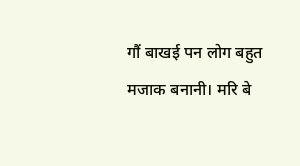गौं बाखई पन लोग बहुत मजाक बनानी। मरि बे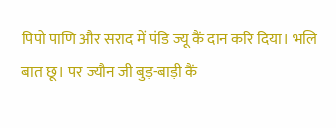पिपो पाणि और सराद में पंडि ज्यू कैं दान करि दिया। भलि बात छू। पर ज्यौन जी बुड़-बाड़ी कैं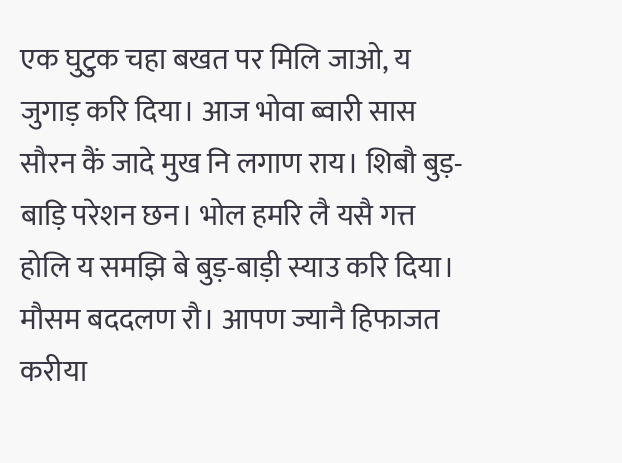एक घुटुक चहा बखत पर मिलि जाओ, य जुगाड़ करि दिया। आज भोवा ब्वारी सास सौरन कैं जादे मुख नि लगाण राय। शिबौ बुड़-बाड़ि परेशन छन। भोल हमरि लै यसै गत्त होलि य समझि बे बुड़-बाड़ी स्याउ करि दिया। मौसम बददलण रौ। आपण ज्यानै हिफाजत करीया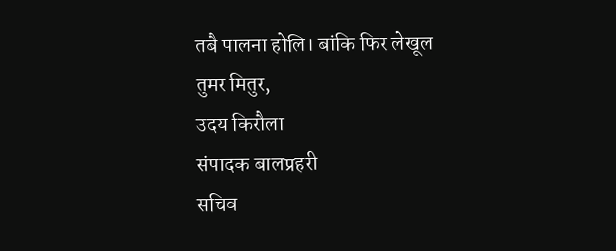तबै पालना होलि। बांकि फिर लेखूल
तुमर मितुर,
उदय किरौला
संपादक बालप्रहरी
सचिव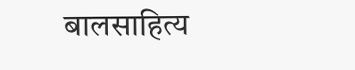बालसाहित्य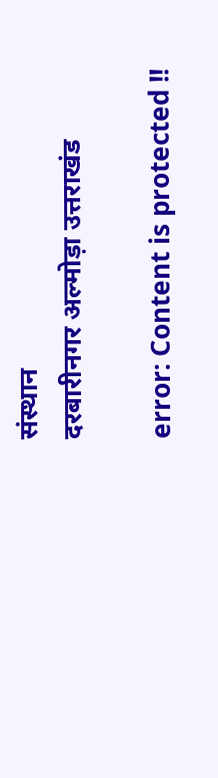संस्थान
दरबारीनगर अल्मोड़ा उत्तराखंड

error: Content is protected !!